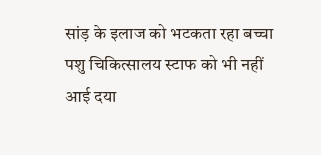सांड़ के इलाज को भटकता रहा बच्चा
पशु चिकित्सालय स्टाफ को भी नहीं आई दया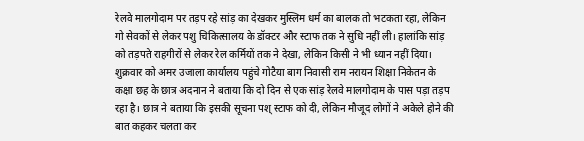रेलवे मालगोदाम पर तड़प रहे सांड़ का देखकर मुस्लिम धर्म का बालक तो भटकता रहा, लेकिन गो सेवकों से लेकर पशु चिकित्सालय के डॉक्टर और स्टाफ तक ने सुधि नहीं ली। हालांकि सांड़ को तड़पते राहगीरों से लेकर रेल कर्मियों तक ने देखा, लेकिन किसी ने भी ध्यान नहीं दिया।
शुक्रवार को अमर उजाला कार्यालय पहुंचे गोटैया बाग निवासी राम नरायन शिक्षा निकेतन के कक्षा छह के छात्र अदनान ने बताया कि दो दिन से एक सांड़ रेलवे मालगोदाम के पास पड़ा तड़प रहा है। छात्र ने बताया कि इसकी सूचना पश् स्टाफ को दी, लेकिन मौजूद लोगों ने अकेले होने की बात कहकर चलता कर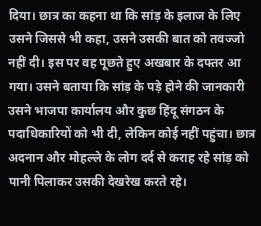दिया। छात्र का कहना था कि सांड़ के इलाज के लिए उसने जिससे भी कहा, उसने उसकी बात को तवज्जो नहीं दी। इस पर वह पूछते हुए अखबार के दफ्तर आ गया। उसने बताया कि सांड़ के पड़े होने की जानकारी उसने भाजपा कार्यालय और कुछ हिंदू संगठन के पदाधिकारियों को भी दी, लेकिन कोई नहीं पहुंचा। छात्र अदनान और मोहल्ले के लोग दर्द से कराह रहे सांड़ को पानी पिलाकर उसकी देखरेख करते रहे।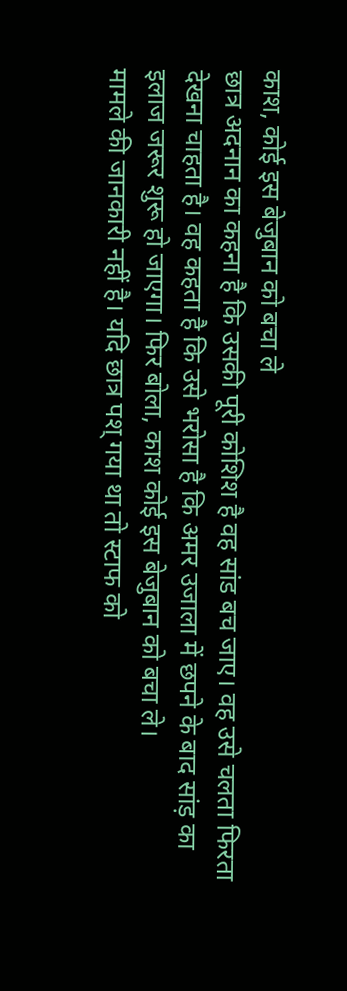काश, कोई इस बेजुबान को बचा ले
छात्र अदनान का कहना है कि उसकी पूरी कोशिश है वह सांड बच जाए। वह उसे चलता फिरता देखना चाहता है। वह कहता है कि उसे भरोसा है कि अमर उजाला में छपने के बाद सांड़ का इलाज जरूर शुरू हो जाएगा। फिर बोला, काश कोई इस बेजुबान को बचा ले।
मामले की जानकारी नहीं है। यदि छात्र पश् गया था तो स्टाफ को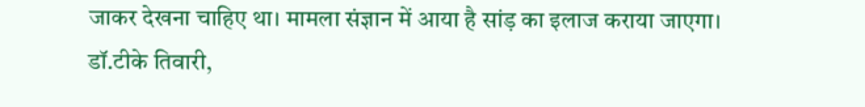जाकर देखना चाहिए था। मामला संज्ञान में आया है सांड़ का इलाज कराया जाएगा।
डॉ.टीके तिवारी,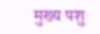मुख्य पशु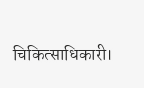चिकित्साधिकारी।